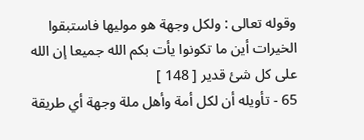وقوله تعالى : ولكل وجهة هو موليها فاستبقوا الخيرات أين ما تكونوا يأت بكم الله جميعا إن الله
على كل شئ قدير [ 148 ]
65 - تأويله أن لكل أمة وأهل ملة وجهة أي طريقة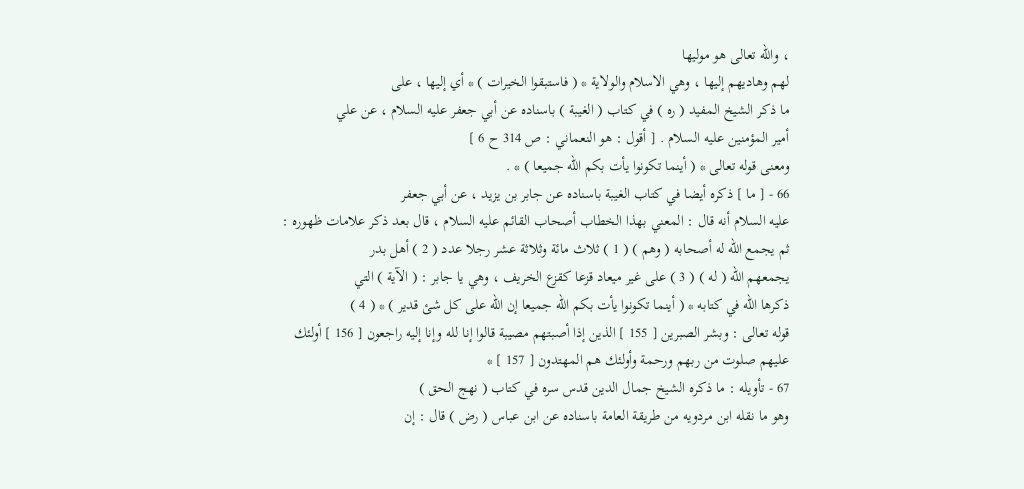، والله تعالى هو موليها
لهم وهاديهم إليها ، وهي الاسلام والولاية * ( فاستبقوا الخيرات ) * أي إليها ، على
ما ذكر الشيخ المفيد ( ره ) في كتاب ( الغيبة ) باسناده عن أبي جعفر عليه السلام ، عن علي
أمير المؤمنين عليه السلام . [ أقول : هو النعماني : ص 314 ح 6 ]
ومعنى قوله تعالى * ( أينما تكونوا يأت بكم الله جميعا ) * .
66 - [ ما ] ذكره أيضا في كتاب الغيبة باسناده عن جابر بن يزيد ، عن أبي جعفر
عليه السلام أنه قال : المعني بهذا الخطاب أصحاب القائم عليه السلام ، قال بعد ذكر علامات ظهوره :
ثم يجمع الله له أصحابه ( وهم ) ( 1 ) ثلاث مائة وثلاثة عشر رجلا عدد ( 2 ) أهل بدر
يجمعهم الله ( له ) ( 3 ) على غير ميعاد قزعا كقزع الخريف ، وهي يا جابر : ( الآية ) التي
ذكرها الله في كتابه * ( أينما تكونوا يأت بكم الله جميعا إن الله على كل شئ قدير ) * ( 4 )
قوله تعالى : وبشر الصبرين [ 155 ] الذين إذا أصبتهم مصيبة قالوا إنا لله وإنا إليه راجعون [ 156 ] أولئك
عليهم صلوت من ربهم ورحمة وأولئك هم المهتدون [ 157 ] *
67 - تأويله : ما ذكره الشيخ جمال الدين قدس سره في كتاب ( نهج الحق )
وهو ما نقله ابن مردويه من طريقة العامة باسناده عن ابن عباس ( رض ) قال : إن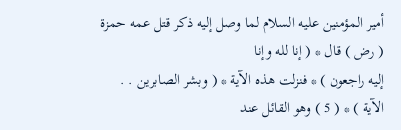أمير المؤمنين عليه السلام لما وصل إليه ذكر قتل عمه حمزة ( رض ) قال * ( إنا لله وإنا
إليه راجعون ) * فنزلت هذه الآية * ( وبشر الصابرين . . الآية ) * ( 5 ) وهو القائل عند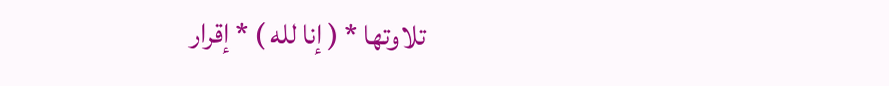تلاوتها * ( إنا لله ) * إقرار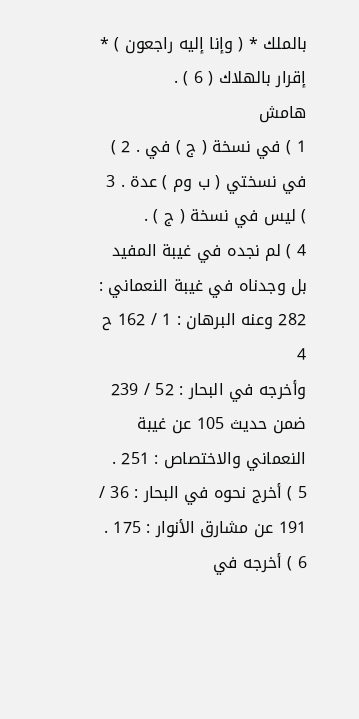بالملك * ( وإنا إليه راجعون ) * إقرار بالهلاك ( 6 ) .
هامش
1 ) في نسخة ( ج ) في . 2 ) في نسختي ( ب وم ) عدة . 3 ) ليس في نسخة ( ج ) .
4 ) لم نجده في غيبة المفيد بل وجدناه في غيبة النعماني : 282 وعنه البرهان : 1 / 162 ح 4
وأخرجه في البحار : 52 / 239 ضمن حديث 105 عن غيبة النعماني والاختصاص : 251 .
5 ) أخرج نحوه في البحار : 36 / 191 عن مشارق الأنوار : 175 .
6 ) أخرجه في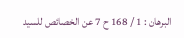البرهان : 1 / 168 ح 7 عن الخصائص للسيد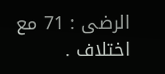الرضى : 71 مع اختلاف .